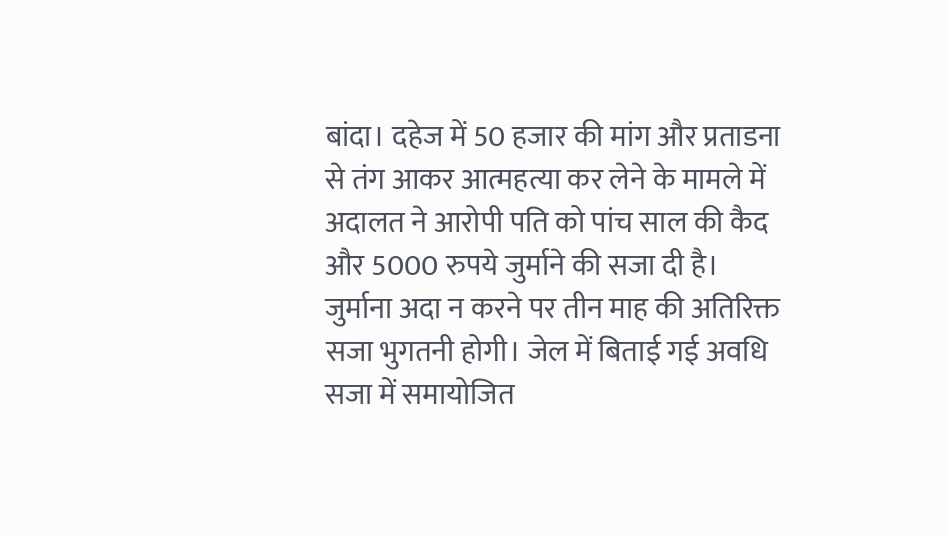बांदा। दहेज में 50 हजार की मांग और प्रताडना से तंग आकर आत्महत्या कर लेने के मामले में अदालत ने आरोपी पति को पांच साल की कैद और 5000 रुपये जुर्माने की सजा दी है। जुर्माना अदा न करने पर तीन माह की अतिरिक्त सजा भुगतनी होगी। जेल में बिताई गई अवधि सजा में समायोजित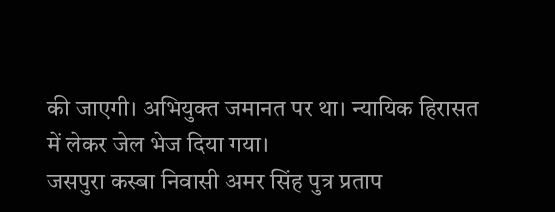की जाएगी। अभियुक्त जमानत पर था। न्यायिक हिरासत में लेकर जेल भेज दिया गया।
जसपुरा कस्बा निवासी अमर सिंह पुत्र प्रताप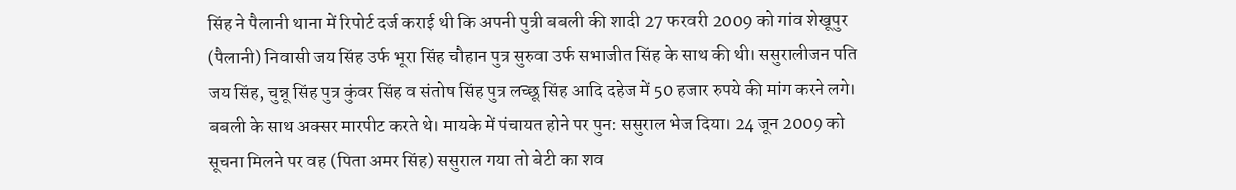सिंह ने पैलानी थाना में रिपोर्ट दर्ज कराई थी कि अपनी पुत्री बबली की शादी 27 फरवरी 2009 को गांव शेखूपुर (पैलानी) निवासी जय सिंह उर्फ भूरा सिंह चौहान पुत्र सुरुवा उर्फ सभाजीत सिंह के साथ की थी। ससुरालीजन पति जय सिंह, चुन्नू सिंह पुत्र कुंवर सिंह व संतोष सिंह पुत्र लच्छू सिंह आदि दहेज में 50 हजार रुपये की मांग करने लगे।
बबली के साथ अक्सर मारपीट करते थे। मायके में पंचायत होने पर पुन: ससुराल भेज दिया। 24 जून 2009 को सूचना मिलने पर वह (पिता अमर सिंह) ससुराल गया तो बेटी का शव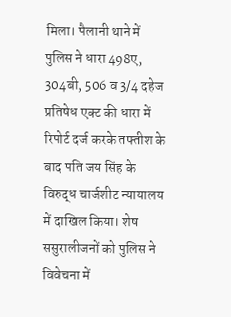मिला। पैलानी थाने में पुलिस ने धारा 498ए, 304बी, 506 व 3/4 दहेज प्रतिषेध एक्ट की धारा में रिपोर्ट दर्ज करके तफ्तीश के बाद पति जय सिंह के विरुद्ध चार्जशीट न्यायालय में दाखिल किया। शेष ससुरालीजनों को पुलिस ने विवेचना में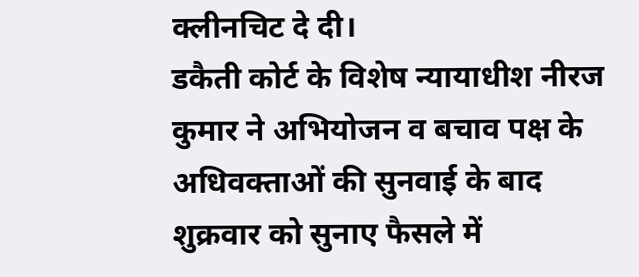क्लीनचिट दे दी।
डकैती कोर्ट के विशेष न्यायाधीश नीरज कुमार ने अभियोजन व बचाव पक्ष के अधिवक्ताओं की सुनवाई के बाद शुक्रवार को सुनाए फैसले में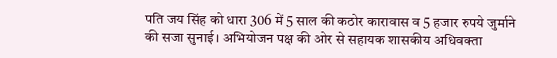पति जय सिंह को धारा 306 में 5 साल की कठोर कारावास व 5 हजार रुपये जुर्माने की सजा सुनाई। अभियोजन पक्ष की ओर से सहायक शासकीय अधिवक्ता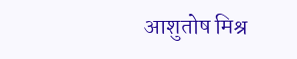आशुतोष मिश्र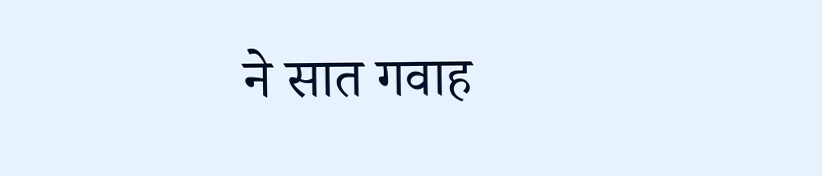ने सात गवाह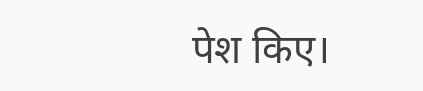पेश किए।